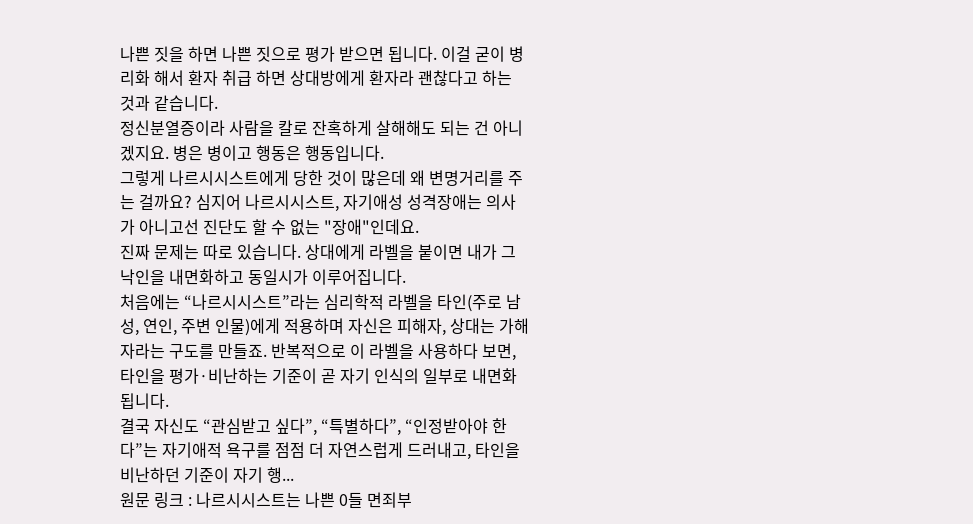나쁜 짓을 하면 나쁜 짓으로 평가 받으면 됩니다. 이걸 굳이 병리화 해서 환자 취급 하면 상대방에게 환자라 괜찮다고 하는 것과 같습니다.
정신분열증이라 사람을 칼로 잔혹하게 살해해도 되는 건 아니겠지요. 병은 병이고 행동은 행동입니다.
그렇게 나르시시스트에게 당한 것이 많은데 왜 변명거리를 주는 걸까요? 심지어 나르시시스트, 자기애성 성격장애는 의사가 아니고선 진단도 할 수 없는 "장애"인데요.
진짜 문제는 따로 있습니다. 상대에게 라벨을 붙이면 내가 그 낙인을 내면화하고 동일시가 이루어집니다.
처음에는 “나르시시스트”라는 심리학적 라벨을 타인(주로 남성, 연인, 주변 인물)에게 적용하며 자신은 피해자, 상대는 가해자라는 구도를 만들죠. 반복적으로 이 라벨을 사용하다 보면, 타인을 평가·비난하는 기준이 곧 자기 인식의 일부로 내면화됩니다.
결국 자신도 “관심받고 싶다”, “특별하다”, “인정받아야 한다”는 자기애적 욕구를 점점 더 자연스럽게 드러내고, 타인을 비난하던 기준이 자기 행...
원문 링크 : 나르시시스트는 나쁜 0들 면죄부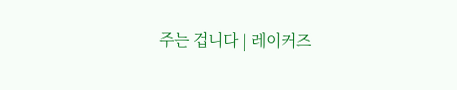주는 겁니다 | 레이커즈